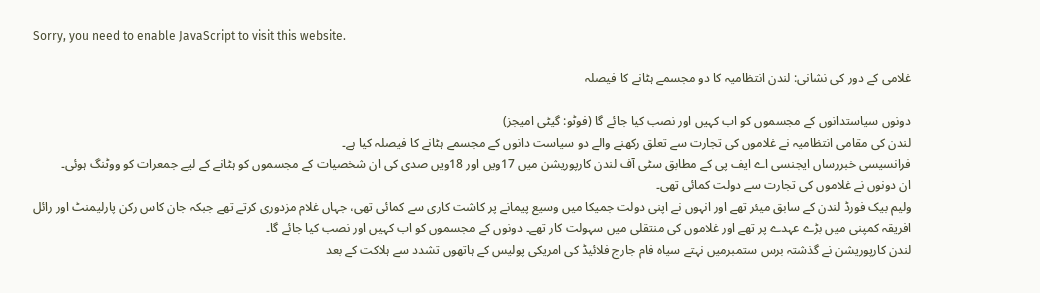Sorry, you need to enable JavaScript to visit this website.

غلامی کے دور کی نشانی: لندن انتظامیہ کا دو مجسمے ہٹانے کا فیصلہ

دونوں سیاستدانوں کے مجسموں کو اب کہیں اور نصب کیا جائے گا (فوٹو: گیٹی امیجز)
لندن کی مقامی انتظامیہ نے غلاموں کی تجارت سے تعلق رکھنے والے دو سیاست دانوں کے مجسمے ہٹانے کا فیصلہ کیا ہے۔
فرانسیسی خبررساں ایجنسی اے ایف پی کے مطابق سٹی آف لندن کارپوریشن میں 17ویں اور 18ویں صدی کی ان شخصیات کے مجسموں کو ہٹانے کے لیے جمعرات کو ووٹنگ ہوئی۔
ان دونوں نے غلاموں کی تجارت سے دولت کمائی تھی۔
ولیم بیک فورڈ لندن کے سابق میئر تھے اور انہوں نے اپنی دولت جمیکا میں وسیع پیمانے پر کاشت کاری سے کمائی تھی، جہاں غلام مزدوری کرتے تھے جبکہ جان کاس رکن پارلیمنٹ اور رائل افریقہ کمپنی میں بڑے عہدے پر تھے اور غلاموں کی منتقلی میں سہولت کار تھے۔ دونوں کے مجسموں کو اب کہیں اور نصب کیا جائے گا۔
لندن کارپوریشن نے گذشتہ برس ستمبرمیں نہتے سیاہ فام جارج فلائیڈ کی امریکی پولیس کے ہاتھوں تشدد سے ہلاکت کے بعد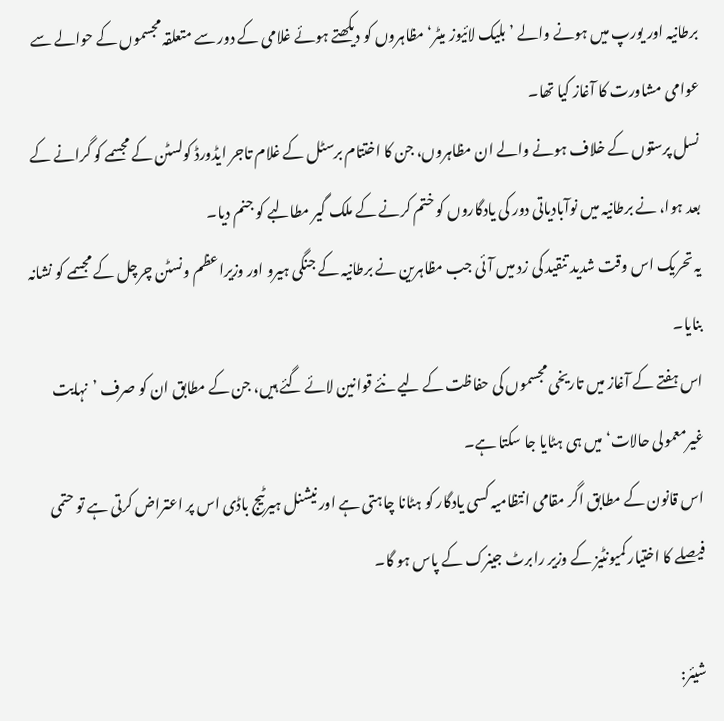برطانیہ اور یورپ میں ہونے والے ’بلیک لائیوز میٹر‘ مظاہروں کو دیکھتے ہوئے غلامی کے دور سے متعلقہ مجسموں کے حوالے سے عوامی مشاورت کا آغاز کیا تھا۔
نسل پرستوں کے خلاف ہونے والے ان مظاہروں، جن کا اختتام برسٹل کے غلام تاجر ایڈورڈ کولسٹن کے مجسمے کو گرانے کے بعد ہوا، نے برطانیہ میں نوآبادیاتی دور کی یادگاروں کو ختم کرنے کے ملک گیر مطالبے کو جنم دیا۔
یہ تحریک اس وقت شدید تنقید کی زد میں آئی جب مظاہرین نے برطانیہ کے جنگی ہیرو اور وزیراعظم ونسٹن چرچل کے مجسمے کو نشانہ بنایا۔
اس ہفتے کے آغاز میں تاریخی مجسموں کی حفاظت کے لیے نئے قوانین لائے گئے ہیں، جن کے مطابق ان کو صرف ’نہایت غیرمعمولی حالات‘ میں ہی ہٹایا جا سکتا ہے۔
اس قانون کے مطابق اگر مقامی انتظامیہ کسی یادگار کو ہٹانا چاہتی ہے اور نیشنل ہیرٹیج باڈی اس پر اعتراض کرتی ہے تو حتمی فیصلے کا اختیار کمیونٹیز کے وزیر رابرٹ جینرک کے پاس ہو گا۔

شیئر: